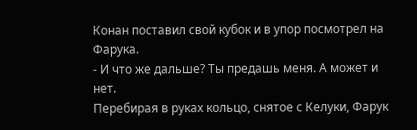Конан поставил свой кубок и в упор посмотрел на Фарука.
- И что же дальше? Ты предашь меня. А может и нет.
Перебирая в руках кольцо, снятое с Келуки, Фарук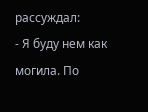рассуждал:
- Я буду нем как могила. По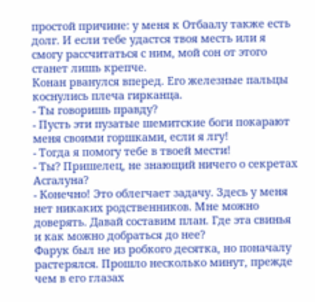простой причине: у меня к Отбаалу также есть долг. И если тебе удастся твоя месть или я смогу рассчитаться с ним, мой сон от этого станет лишь крепче.
Конан рванулся вперед. Его железные пальцы коснулись плеча гирканца.
- Ты говоришь правду?
- Пусть эти пузатые шемитские боги покарают меня своими горшками, если я лгу!
- Тогда я помогу тебе в твоей мести!
- Ты? Пришелец, не знающий ничего о секретах Асгалуна?
- Конечно! Это облегчает задачу. Здесь у меня нет никаких родственников. Мне можно доверять. Давай составим план. Где эта свинья и как можно добраться до нее?
Фарук был не из робкого десятка, но поначалу растерялся. Прошло несколько минут, прежде чем в его глазах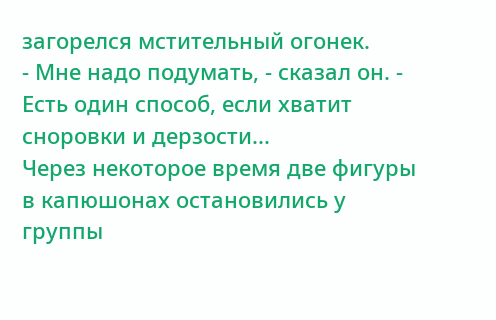загорелся мстительный огонек.
- Мне надо подумать, - сказал он. - Есть один способ, если хватит сноровки и дерзости...
Через некоторое время две фигуры в капюшонах остановились у группы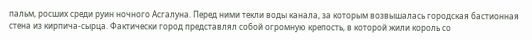пальм, росших среди руин ночного Асгалуна. Перед ними текли воды канала, за которым возвышалась городская бастионная стена из кирпича-сырца. Фактически город представлял собой огромную крепость, в которой жили король со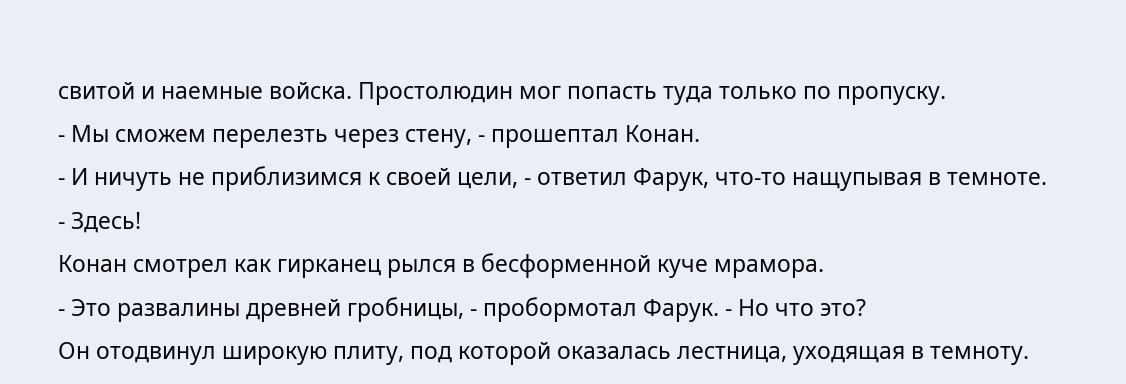свитой и наемные войска. Простолюдин мог попасть туда только по пропуску.
- Мы сможем перелезть через стену, - прошептал Конан.
- И ничуть не приблизимся к своей цели, - ответил Фарук, что-то нащупывая в темноте.
- Здесь!
Конан смотрел как гирканец рылся в бесформенной куче мрамора.
- Это развалины древней гробницы, - пробормотал Фарук. - Но что это?
Он отодвинул широкую плиту, под которой оказалась лестница, уходящая в темноту.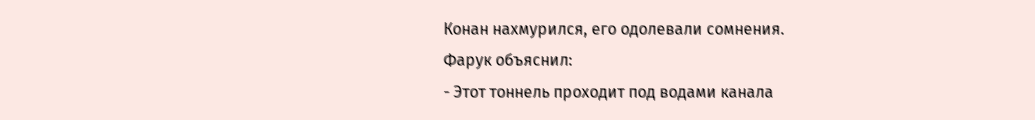Конан нахмурился, его одолевали сомнения.
Фарук объяснил:
- Этот тоннель проходит под водами канала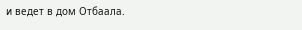и ведет в дом Отбаала.